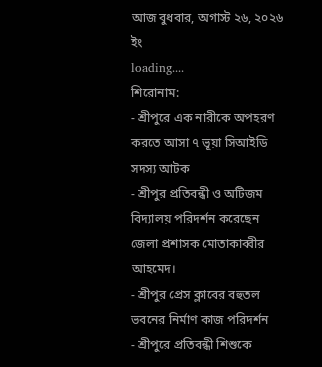আজ বুধবার, অগাস্ট ২৬, ২০২৬ ইং
loading....
শিরোনাম:
- শ্রীপুরে এক নারীকে অপহরণ করতে আসা ৭ ভূয়া সিআইডি সদস্য আটক
- শ্রীপুর প্রতিবন্ধী ও অটিজম বিদ্যালয় পরিদর্শন করেছেন জেলা প্রশাসক মোতাকাব্বীর আহমেদ।
- শ্রীপুর প্রেস ক্লাবের বহুতল ভবনের নির্মাণ কাজ পরিদর্শন
- শ্রীপুরে প্রতিবন্ধী শিশুকে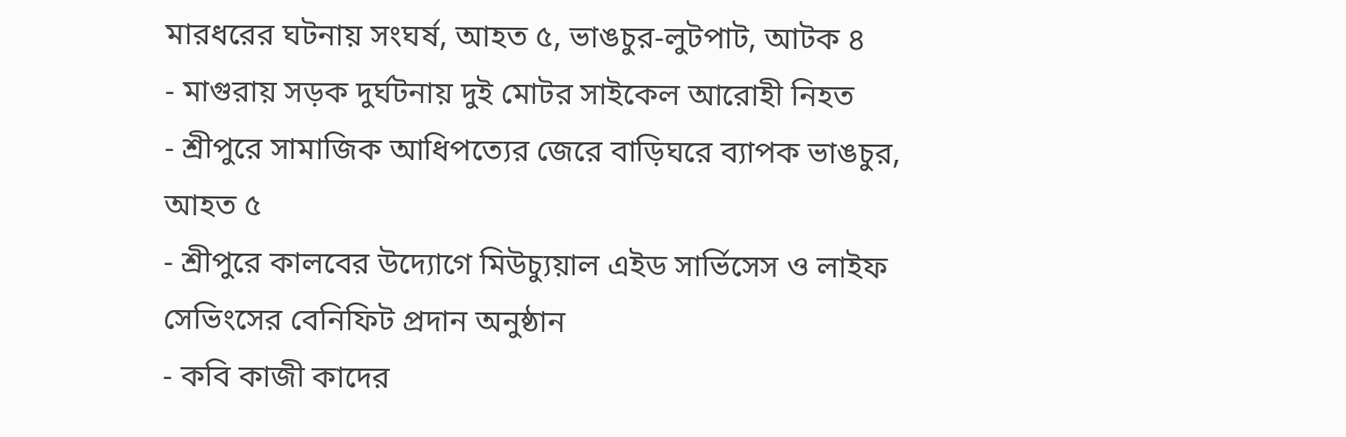মারধরের ঘটনায় সংঘর্ষ, আহত ৫, ভাঙচুর-লুটপাট, আটক ৪
- মাগুরায় সড়ক দুর্ঘটনায় দুই মোটর সাইকেল আরোহী নিহত
- শ্রীপুরে সামাজিক আধিপত্যের জেরে বাড়িঘরে ব্যাপক ভাঙচুর, আহত ৫
- শ্রীপুরে কালবের উদ্যোগে মিউচ্যুয়াল এইড সার্ভিসেস ও লাইফ সেভিংসের বেনিফিট প্রদান অনুষ্ঠান
- কবি কাজী কাদের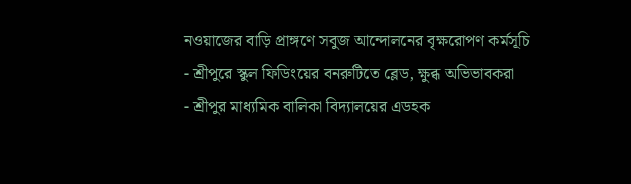নওয়াজের বাড়ি প্রাঙ্গণে সবুজ আন্দোলনের বৃক্ষরোপণ কর্মসূচি
- শ্রীপুরে স্কুল ফিডিংয়ের বনরুটিতে ব্লেড, ক্ষুব্ধ অভিভাবকরা
- শ্রীপুর মাধ্যমিক বালিকা বিদ্যালয়ের এডহক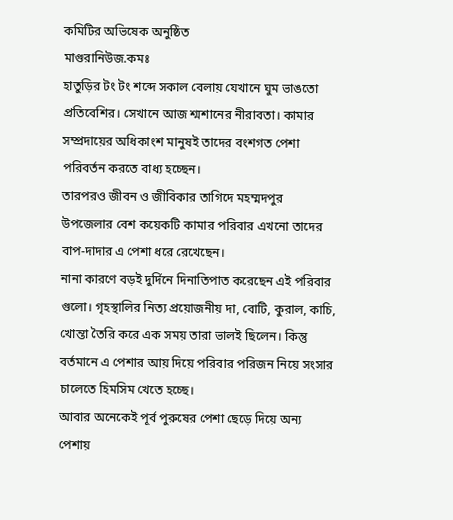কমিটির অভিষেক অনুষ্ঠিত
মাগুরানিউজ.কমঃ
হাতুড়ির টং টং শব্দে সকাল বেলায় যেখানে ঘুম ভাঙতো প্রতিবেশির। সেখানে আজ শ্মশানের নীরাবতা। কামার সম্প্রদায়ের অধিকাংশ মানুষই তাদের বংশগত পেশা পরিবর্তন করতে বাধ্য হচ্ছেন।
তারপরও জীবন ও জীবিকার তাগিদে মহম্মদপুর উপজেলার বেশ কয়েকটি কামার পরিবার এখনো তাদের বাপ-দাদার এ পেশা ধরে রেখেছেন।
নানা কারণে বড়ই দুর্দিনে দিনাতিপাত করেছেন এই পরিবার গুলো। গৃহস্থালির নিত্য প্রয়োজনীয় দা, বোটি, কুরাল, কাচি, খোন্তা তৈরি করে এক সময় তারা ভালই ছিলেন। কিন্তু বর্তমানে এ পেশার আয় দিয়ে পরিবার পরিজন নিয়ে সংসার চালেতে হিমসিম খেতে হচ্ছে।
আবার অনেকেই পূর্ব পুরুষের পেশা ছেড়ে দিয়ে অন্য পেশায়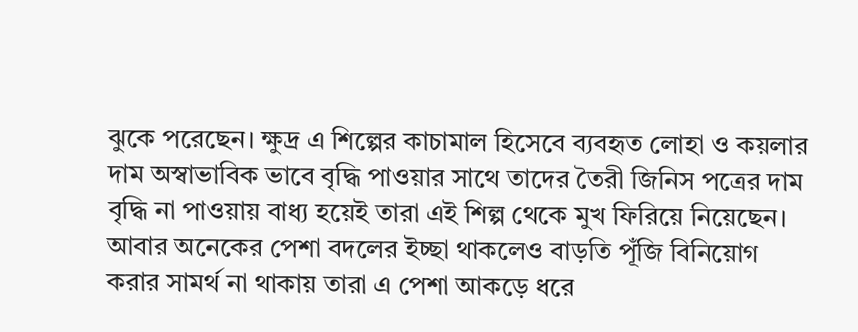ঝুকে পরেছেন। ক্ষুদ্র এ শিল্পের কাচামাল হিসেবে ব্যবহৃত লোহা ও কয়লার দাম অস্বাভাবিক ভাবে বৃদ্ধি পাওয়ার সাথে তাদের তৈরী জিনিস পত্রের দাম বৃদ্ধি না পাওয়ায় বাধ্য হয়েই তারা এই শিল্প থেকে মুখ ফিরিয়ে নিয়েছেন।
আবার অনেকের পেশা বদলের ইচ্ছা থাকলেও বাড়তি পূঁজি বিনিয়োগ করার সামর্থ না থাকায় তারা এ পেশা আকড়ে ধরে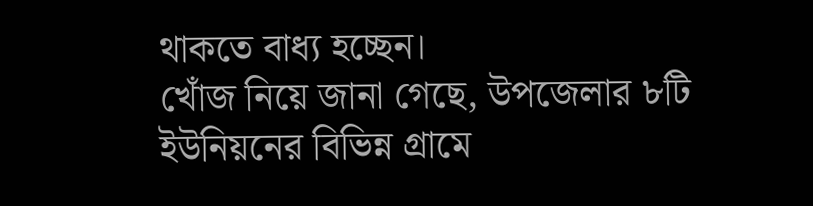থাকতে বাধ্য হচ্ছেন।
খোঁজ নিয়ে জানা গেছে, উপজেলার ৮টি ইউনিয়নের বিভিন্ন গ্রামে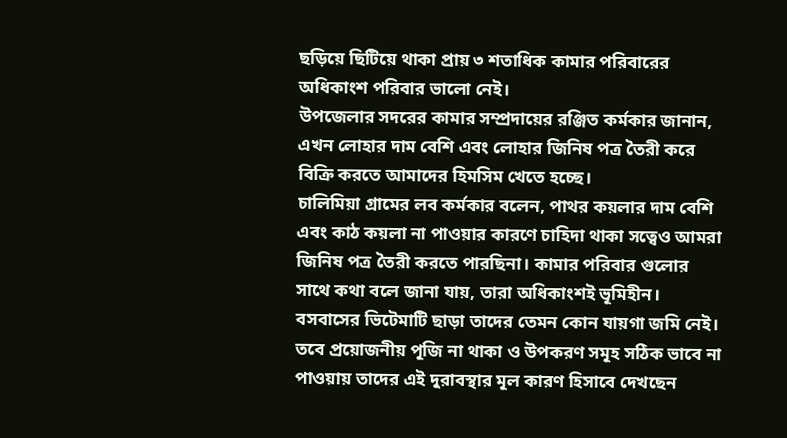ছড়িয়ে ছিটিয়ে থাকা প্রায় ৩ শতাধিক কামার পরিবারের অধিকাংশ পরিবার ভালো নেই।
উপজেলার সদরের কামার সম্প্রদায়ের রঞ্জিত কর্মকার জানান, এখন লোহার দাম বেশি এবং লোহার জিনিষ পত্র তৈরী করে বিক্রি করতে আমাদের হিমসিম খেতে হচ্ছে।
চালিমিয়া গ্রামের লব কর্মকার বলেন, পাথর কয়লার দাম বেশি এবং কাঠ কয়লা না পাওয়ার কারণে চাহিদা থাকা সত্বেও আমরা জিনিষ পত্র তৈরী করতে পারছিনা। কামার পরিবার গুলোর সাথে কথা বলে জানা যায়, তারা অধিকাংশই ভূমিহীন।
বসবাসের ভিটেমাটি ছাড়া তাদের তেমন কোন যায়গা জমি নেই। তবে প্রয়োজনীয় পূজি না থাকা ও উপকরণ সমূহ সঠিক ভাবে না পাওয়ায় তাদের এই দুরাবস্থার মূল কারণ হিসাবে দেখছেন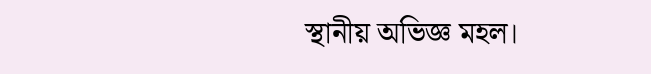স্থানীয় অভিজ্ঞ মহল।